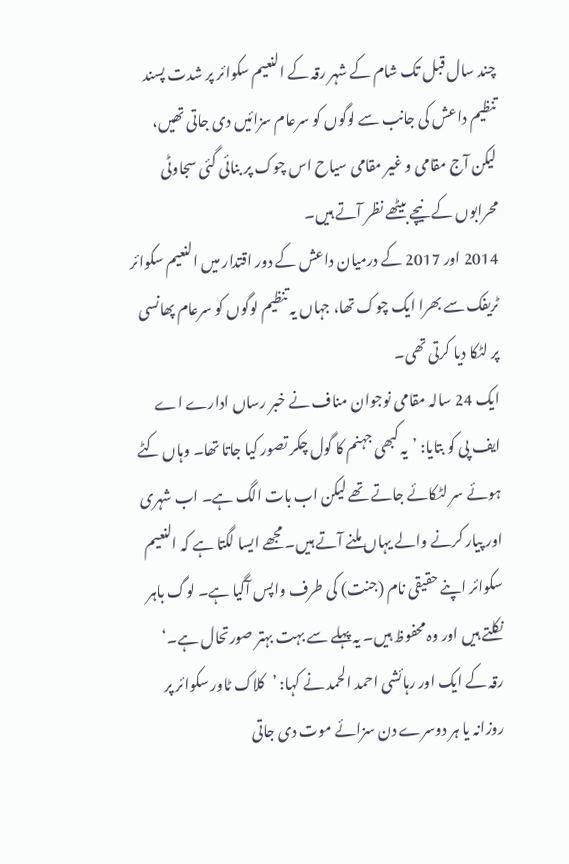چند سال قبل تک شام کے شہر رقہ کے النعیم سکوائر پر شدت پسند تنظیم داعش کی جانب سے لوگوں کو سرعام سزائیں دی جاتی تھیں، لیکن آج مقامی و غیر مقامی سیاح اس چوک پر بنائی گئی سجاوٹی محرابوں کے نیچے بیٹھے نظر آتے ہیں۔
2014 اور 2017 کے درمیان داعش کے دور اقتدار میں النعیم سکوائر ٹریفک سے بھرا ایک چوک تھا، جہاں یہ تنظیم لوگوں کو سرعام پھانسی پر لٹکا دیا کرتی تھی۔
ایک 24 سالہ مقامی نوجوان مناف نے خبر رساں ادارے اے ایف پی کو بتایا: ’یہ کبھی جہنم کا گول چکر تصور کیا جاتا تھا۔ وہاں کٹے ہوئے سر لٹکائے جاتے تھے لیکن اب بات الگ ہے۔ اب شہری اور پیار کرنے والے یہاں ملنے آتے ہیں۔ مجھے ایسا لگتا ہے کہ النعیم سکوائر اپنے حقیقی نام (جنت) کی طرف واپس آگیا ہے۔ لوگ باہر نکلتے ہیں اور وہ محفوظ ہیں۔ یہ پہلے سے بہت بہتر صورتحال ہے۔‘
رقہ کے ایک اور رہائشی احمد الحمد نے کہا: ’کلاک ٹاور سکوائر پر روزانہ یا ہر دوسرے دن سزائے موت دی جاتی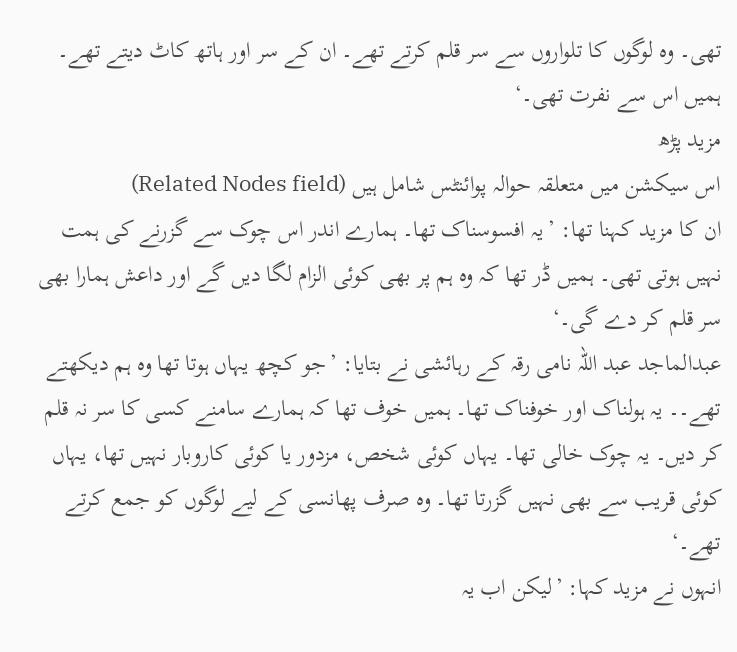تھی۔ وہ لوگوں کا تلواروں سے سر قلم کرتے تھے۔ ان کے سر اور ہاتھ کاٹ دیتے تھے۔ ہمیں اس سے نفرت تھی۔‘
مزید پڑھ
اس سیکشن میں متعلقہ حوالہ پوائنٹس شامل ہیں (Related Nodes field)
ان کا مزید کہنا تھا: ’یہ افسوسناک تھا۔ ہمارے اندر اس چوک سے گزرنے کی ہمت نہیں ہوتی تھی۔ ہمیں ڈر تھا کہ وہ ہم پر بھی کوئی الزام لگا دیں گے اور داعش ہمارا بھی سر قلم کر دے گی۔‘
عبدالماجد عبد اللہ نامی رقہ کے رہائشی نے بتایا: ’جو کچھ یہاں ہوتا تھا وہ ہم دیکھتے تھے۔۔ یہ ہولناک اور خوفناک تھا۔ ہمیں خوف تھا کہ ہمارے سامنے کسی کا سر نہ قلم کر دیں۔ یہ چوک خالی تھا۔ یہاں کوئی شخص، مزدور یا کوئی کاروبار نہیں تھا، یہاں کوئی قریب سے بھی نہیں گزرتا تھا۔ وہ صرف پھانسی کے لیے لوگوں کو جمع کرتے تھے۔‘
انہوں نے مزید کہا: ’لیکن اب یہ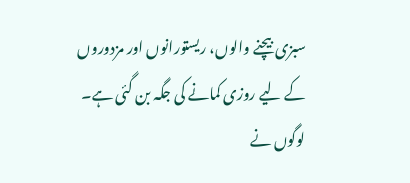سبزی بیچنے والوں، ریستورانوں اور مزدوروں کے لیے روزی کمانے کی جگہ بن گئی ہے۔ لوگوں نے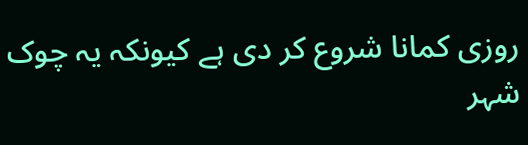روزی کمانا شروع کر دی ہے کیونکہ یہ چوک شہر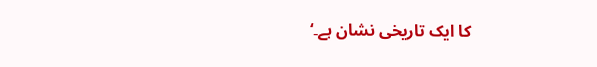کا ایک تاریخی نشان ہے۔‘